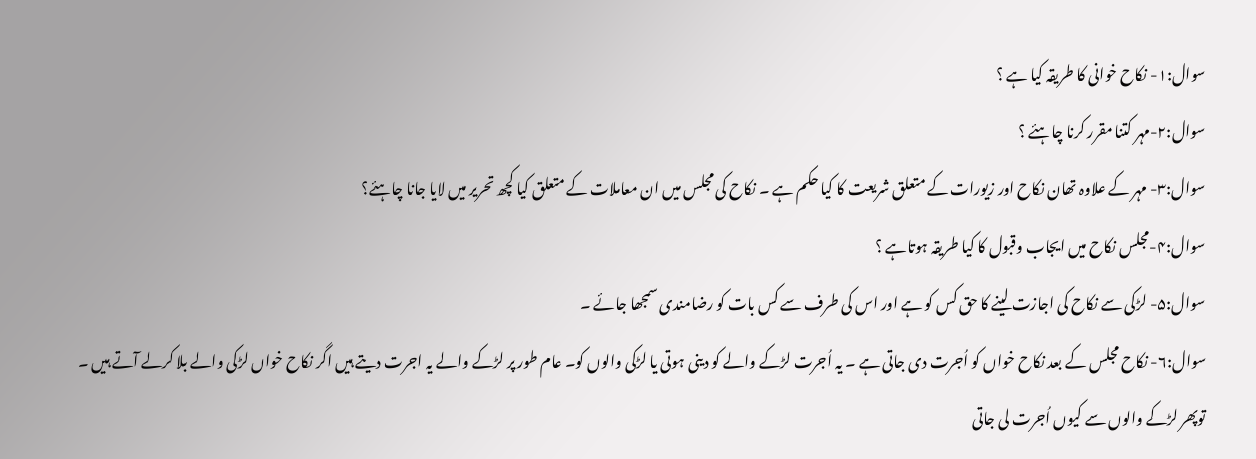سوال:۱- نکاح خوانی کا طریقہ کیا ہے ؟
سوال:۲-مہر کتنا مقرر کرنا چاہئے ؟
سوال:۳- مہر کے علاوہ تھان نکاح اور زیورات کے متعلق شریعت کا کیا حکم ہے ۔ نکاح کی مجلس میں ان معاملات کے متعلق کیا کچھ تحریر میں لایا جانا چاہئے؟
سوال:۴-مجلس نکاح میں ایجاب وقبول کا کیا طریقہ ہوتاہے ؟
سوال:۵- لڑکی سے نکاح کی اجازت لینے کا حق کس کو ہے اور اس کی طرف سے کس بات کو رضامندی سمجھا جائے ۔
سوال:۶- نکاح مجلس کے بعد نکاح خواں کو اُجرت دی جاتی ہے ۔ یہ اُجرت لڑکے والے کو دینی ہوتی یا لڑکی والوں کو۔ عام طور پر لڑکے والے یہ اجرت دیتے ہیں اگر نکاح خواں لڑکی والے بلا کرلے آتے ہیں ۔ توپھر لڑکے والوں سے کیوں اُجرت لی جاتی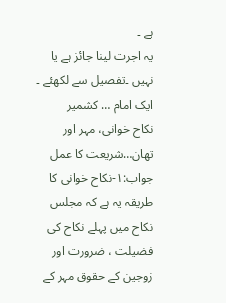ہے ۔
یہ اجرت لینا جائز ہے یا نہیں ۔تفصیل سے لکھئے ۔
ایک امام … کشمیر
نکاح خوانی، مہر اور تھان…شریعت کا عمل
جواب:۱-نکاح خوانی کا طریقہ یہ ہے کہ مجلس نکاح میں پہلے نکاح کی فضیلت ، ضرورت اور زوجین کے حقوق مہر کے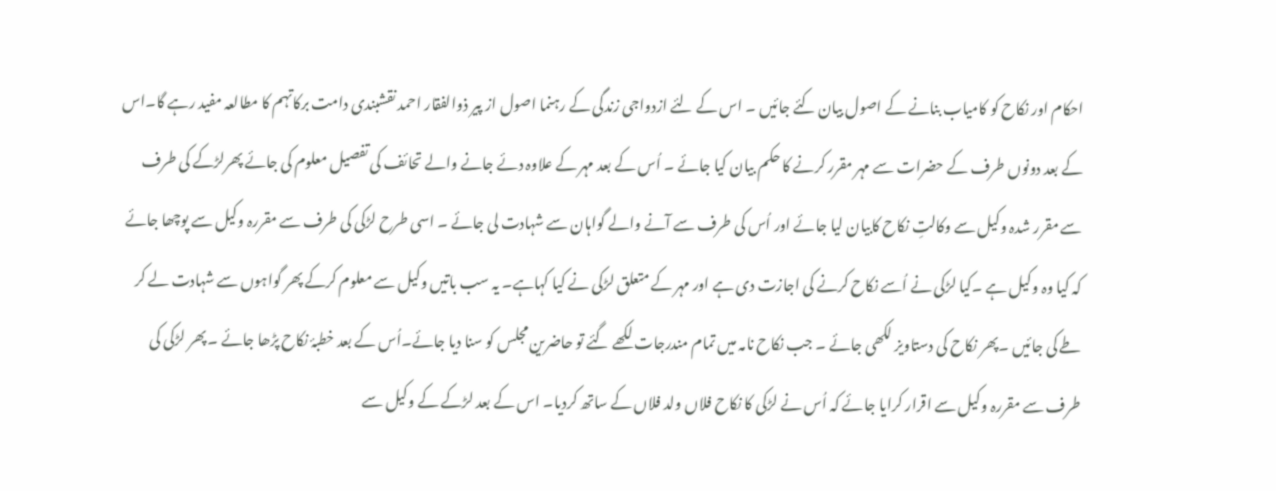احکام اور نکاح کو کامیاب بنانے کے اصول بیان کئے جائیں ۔ اس کے لئے ازدواجی زندگی کے رہنما اصول از پیر ذوالفقار احمد نقشبندی دامت برکاتہم کا مطالعہ مفید رہے گا۔اس کے بعد دونوں طرف کے حضرات سے مہر مقرر کرنے کا حکم بیان کیا جائے ۔ اُس کے بعد مہر کے علاوہ دئے جانے والے تحائف کی تفصیل معلوم کی جائے پھرلڑکے کی طرف سے مقرر شدہ وکیل سے وکالتِ نکاح کابیان لیا جائے اور اُس کی طرف سے آنے والے گواہان سے شہادت لی جائے ۔ اسی طرح لڑکی کی طرف سے مقررہ وکیل سے پوچھا جائے کہ کیا وہ وکیل ہے ۔کیا لڑکی نے اُسے نکاح کرنے کی اجازت دی ہے اور مہر کے متعلق لڑکی نے کیا کہاہے۔ یہ سب باتیں وکیل سے معلوم کرکے پھر گواہوں سے شہادت لے کر طے کی جائیں ۔پھر نکاح کی دستاویز لکھی جائے ۔ جب نکاح نامہ میں تمام مندرجات لکھے گئے تو حاضرین مجلس کو سنا دیا جائے۔اُس کے بعد خطبۂ نکاح پڑھا جائے ۔ پھر لڑکی کی طرف سے مقررہ وکیل سے اقرار کرایا جائے کہ اُس نے لڑکی کا نکاح فلاں ولد فلاں کے ساتھ کردیا۔ اس کے بعد لڑکے کے وکیل سے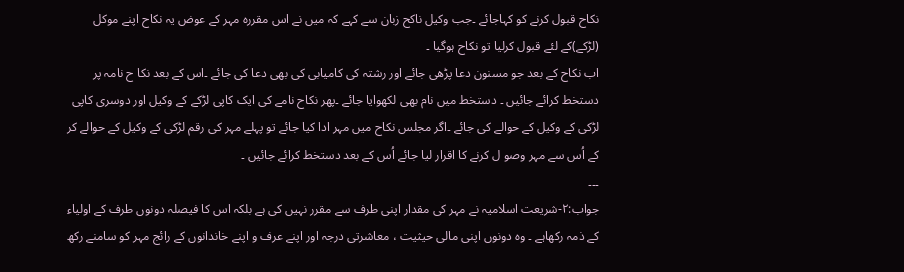نکاح قبول کرنے کو کہاجائے ۔جب وکیل ناکح زبان سے کہے کہ میں نے اس مقررہ مہر کے عوض یہ نکاح اپنے موکل (لڑکے)کے لئے قبول کرلیا تو نکاح ہوگیا ۔
اب نکاح کے بعد جو مسنون دعا پڑھی جائے اور رشتہ کی کامیابی کی بھی دعا کی جائے ۔اس کے بعد نکا ح نامہ پر دستخط کرائے جائیں ۔ دستخط میں نام بھی لکھوایا جائے ۔پھر نکاح نامے کی ایک کاپی لڑکے کے وکیل اور دوسری کاپی لڑکی کے وکیل کے حوالے کی جائے ۔اگر مجلس نکاح میں مہر ادا کیا جائے تو پہلے مہر کی رقم لڑکی کے وکیل کے حوالے کر کے اُس سے مہر وصو ل کرنے کا اقرار لیا جائے اُس کے بعد دستخط کرائے جائیں ۔
۔۔۔
جواب:۲-شریعت اسلامیہ نے مہر کی مقدار اپنی طرف سے مقرر نہیں کی ہے بلکہ اس کا فیصلہ دونوں طرف کے اولیاء کے ذمہ رکھاہے ۔ وہ دونوں اپنی مالی حیثیت ، معاشرتی درجہ اور اپنے عرف و اپنے خاندانوں کے رائج مہر کو سامنے رکھ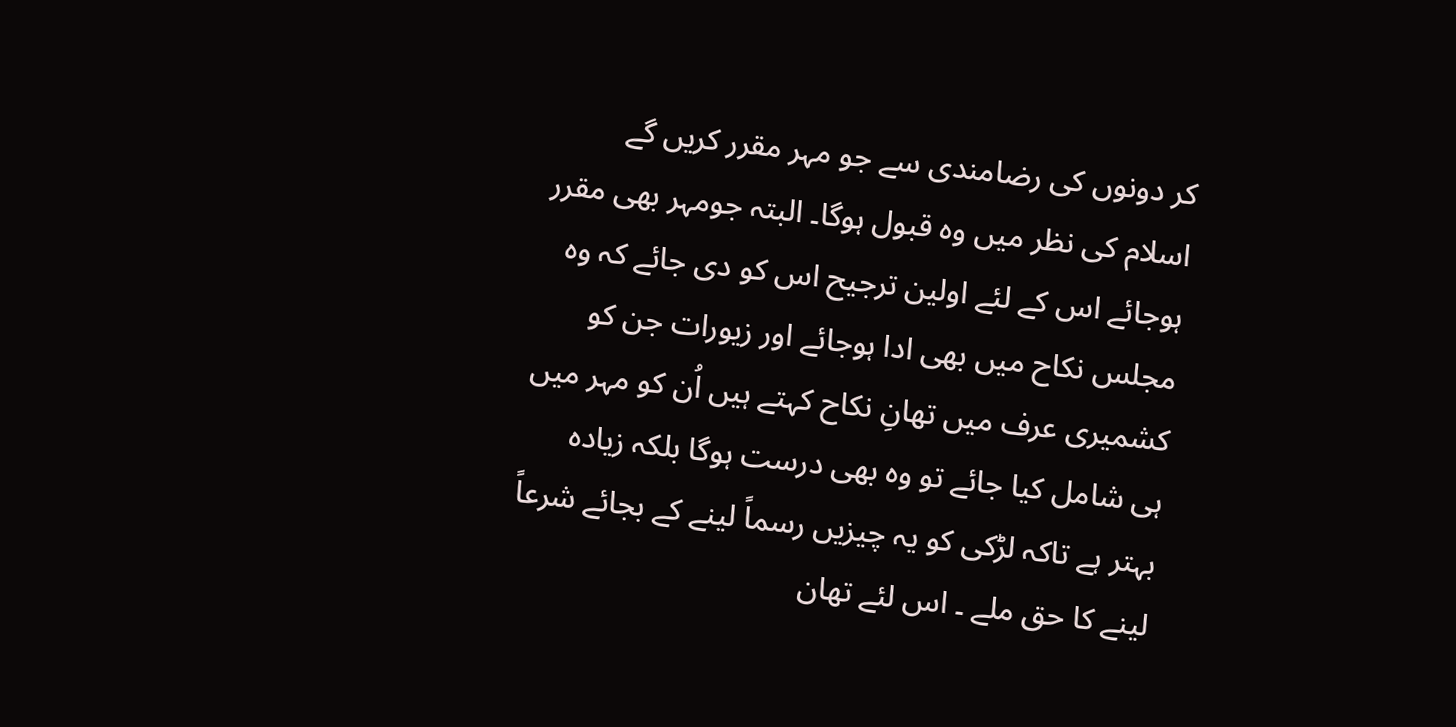کر دونوں کی رضامندی سے جو مہر مقرر کریں گے اسلام کی نظر میں وہ قبول ہوگا۔ البتہ جومہر بھی مقرر ہوجائے اس کے لئے اولین ترجیح اس کو دی جائے کہ وہ مجلس نکاح میں بھی ادا ہوجائے اور زیورات جن کو کشمیری عرف میں تھانِ نکاح کہتے ہیں اُن کو مہر میں ہی شامل کیا جائے تو وہ بھی درست ہوگا بلکہ زیادہ بہتر ہے تاکہ لڑکی کو یہ چیزیں رسماً لینے کے بجائے شرعاً لینے کا حق ملے ۔ اس لئے تھان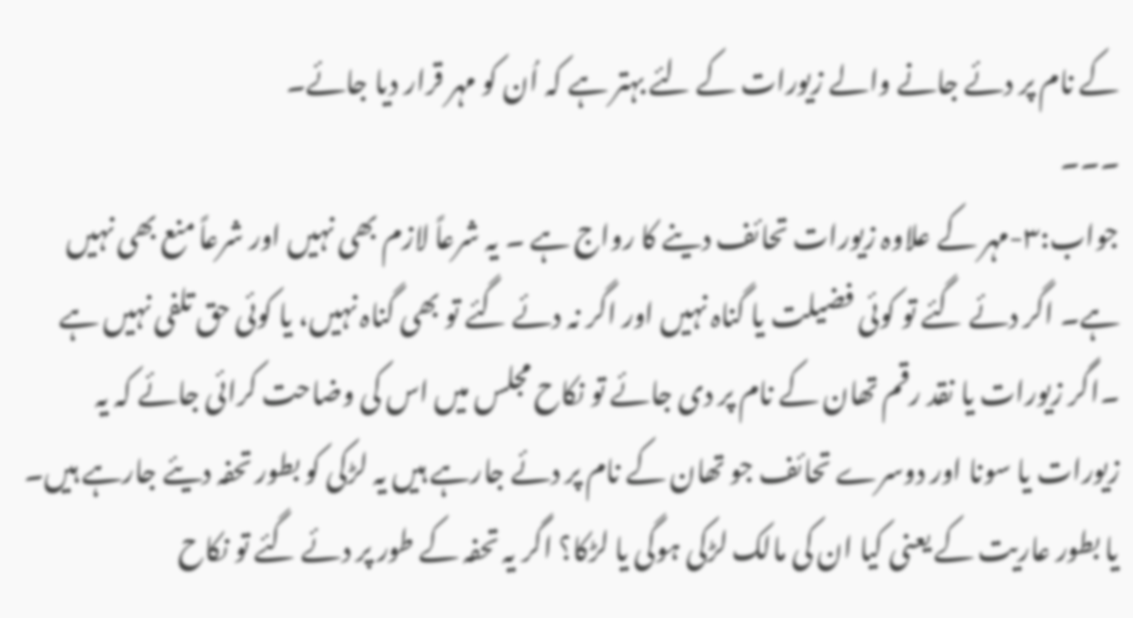کے نام پر دئے جانے والے زیورات کے لئے بہتر ہے کہ اُن کو مہر قرار دیا جائے۔
۔۔۔
جواب:۳-مہر کے علاوہ زیورات تحائف دینے کا رواج ہے ۔ یہ شرعاً لازم بھی نہیں اور شرعاً منع بھی نہیں ہے۔ اگر دئے گئے تو کوئی فضیلت یا گناہ نہیں اور اگر نہ دئے گئے تو بھی گناہ نہیں، یا کوئی حق تلفی نہیں ہے ۔اگر زیورات یا نقد رقم تھان کے نام پر دی جائے تو نکاح مجلس میں اس کی وضاحت کرائی جائے کہ یہ زیورات یا سونا اور دوسرے تحائف جو تھان کے نام پر دئے جارہے ہیں یہ لڑکی کو بطور تحفہ دیئے جارہے ہیں۔ یا بطور عاریت کے یعنی کیا ان کی مالک لڑکی ہوگی یا لڑکا؟ اگر یہ تحفہ کے طور پر دئے گئے تو نکاح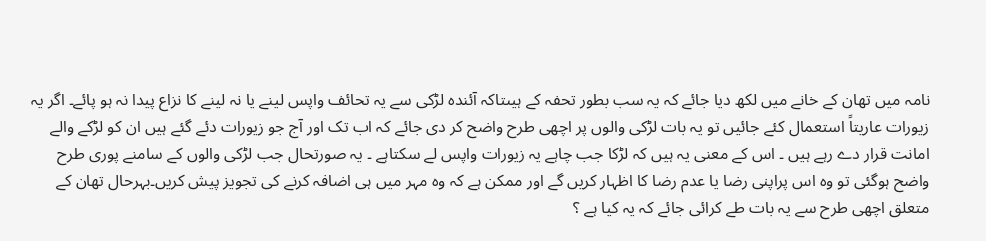نامہ میں تھان کے خانے میں لکھ دیا جائے کہ یہ سب بطور تحفہ کے ہیںتاکہ آئندہ لڑکی سے یہ تحائف واپس لینے یا نہ لینے کا نزاع پیدا نہ ہو پائے۔ اگر یہ زیورات عاریتاً استعمال کئے جائیں تو یہ بات لڑکی والوں پر اچھی طرح واضح کر دی جائے کہ اب تک اور آج جو زیورات دئے گئے ہیں ان کو لڑکے والے امانت قرار دے رہے ہیں ۔ اس کے معنی یہ ہیں کہ لڑکا جب چاہے یہ زیورات واپس لے سکتاہے ۔ یہ صورتحال جب لڑکی والوں کے سامنے پوری طرح واضح ہوگئی تو وہ اس پراپنی رضا یا عدم رضا کا اظہار کریں گے اور ممکن ہے کہ وہ مہر میں ہی اضافہ کرنے کی تجویز پیش کریں۔بہرحال تھان کے متعلق اچھی طرح سے یہ بات طے کرائی جائے کہ یہ کیا ہے ؟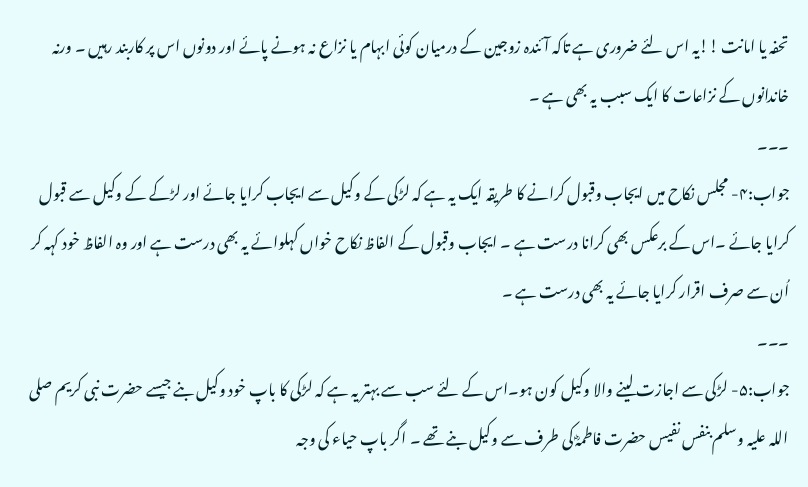تحفہ یا امانت !!یہ اس لئے ضروری ہے تاکہ آئندہ زوجین کے درمیان کوئی ابہام یا نزاع نہ ہونے پائے اور دونوں اس پر کاربند رہیں ۔ ورنہ خاندانوں کے نزاعات کا ایک سبب یہ بھی ہے ۔
۔۔۔
جواب:۴- مجلس نکاح میں ایجاب وقبول کرانے کا طریقہ ایک یہ ہے کہ لڑکی کے وکیل سے ایجاب کرایا جائے اور لڑکے کے وکیل سے قبول کرایا جائے ۔اس کے برعکس بھی کرانا درست ہے ۔ ایجاب وقبول کے الفاظ نکاح خواں کہلوائے یہ بھی درست ہے اور وہ الفاظ خود کہہ کر اُن سے صرف اقرار کرایا جائے یہ بھی درست ہے ۔
۔۔۔
جواب:۵- لڑکی سے اجازت لینے والا وکیل کون ہو۔اس کے لئے سب سے بہتر یہ ہے کہ لڑکی کا باپ خود وکیل بنے جیسے حضرت نبی کریم صلی اللہ علیہ وسلم بنفس نفیس حضرت فاطمہؓ کی طرف سے وکیل بنے تھے ۔ اگر باپ حیاء کی وجہ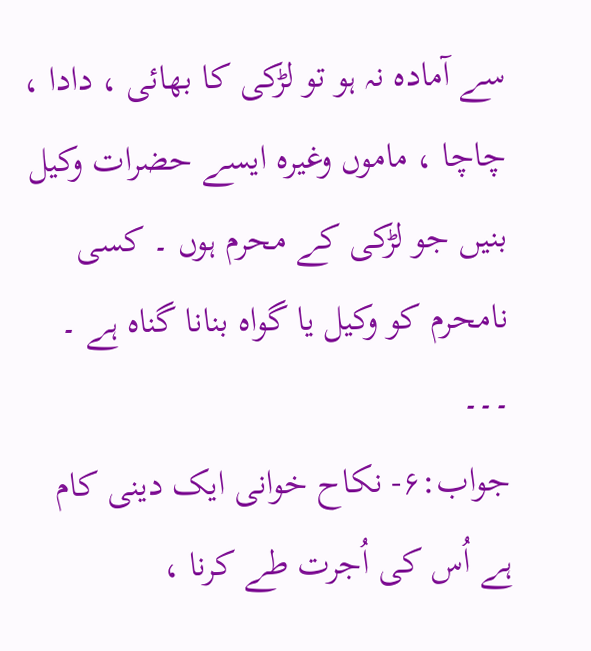سے آمادہ نہ ہو تو لڑکی کا بھائی ، دادا ، چاچا ، ماموں وغیرہ ایسے حضرات وکیل بنیں جو لڑکی کے محرم ہوں ۔ کسی نامحرم کو وکیل یا گواہ بنانا گناہ ہے ۔
۔۔۔
جواب:۶- نکاح خوانی ایک دینی کام ہے اُس کی اُجرت طے کرنا ،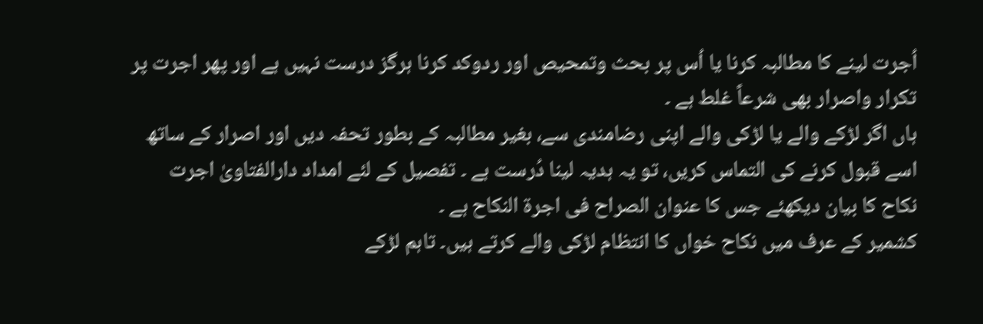اُجرت لینے کا مطالبہ کرنا یا اُس پر بحث وتمحیص اور ردوکد کرنا ہرگز درست نہیں ہے اور پھر اجرت پر تکرار واصرار بھی شرعاً غلط ہے ۔
ہاں اگر لڑکے والے یا لڑکی والے اپنی رضامندی سے، بغیر مطالبہ کے بطور تحفہ دیں اور اصرار کے ساتھ اسے قبول کرنے کی التماس کریں، تو یہ ہدیہ لینا دُرست ہے ۔ تفصیل کے لئے امداد دارالفتاویٰ اجرت نکاح کا بیان دیکھئے جس کا عنوان الصراح فی اجرۃ النکاح ہے ۔
کشمیر کے عرف میں نکاح خواں کا انتظام لڑکی والے کرتے ہیں۔ تاہم لڑکے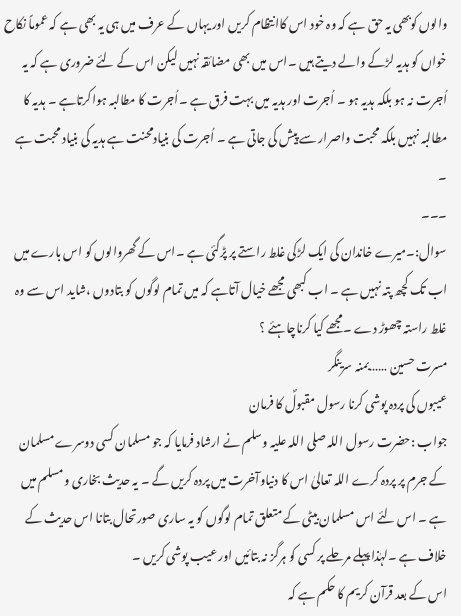والوں کوبھی یہ حق ہے کہ وہ خود اس کاانتظام کریں اور یہاں کے عرف میں ہی یہ بھی ہے کہ عموماً نکاح خواں کو ہدیہ لڑکے والے دیتے ہیں ۔اس میں بھی مضائقہ نہیں لیکن اس کے لئے ضروری ہے کہ یہ اُجرت نہ ہو بلکہ ہدیہ ہو ۔ اُجرت اور ہدیہ میں بہت فرق ہے ۔اُجرت کا مطالبہ ہواکرتاہے ۔ ہدیہ کا مطالبہ نہیں بلکہ محبت واصرار سے پیش کی جاتی ہے ۔ اُجرت کی بنیادمحنت ہے ہدیہ کی بنیاد محبت ہے ۔
۔۔۔
سوال:۔میرے خاندان کی ایک لڑکی غلط راستے پر پڑگئی ہے ۔اس کے گھروالوں کو اس بارے میں اب تک کچھ پتہ نہیں ہے ۔ اب کبھی مجھے خیال آتاہے کہ میں تمام لوگوں کو بتادوں ،شاید اس سے وہ غلط راستہ چھوڑ دے ۔مجھے کیا کرناچاہئے ؟
مسرت حسین ……بمنہ سرینگر
عیبوں کی پردہ پوشی کرنا رسول مقبولؐ کا فرمان
جواب :حضرت رسول اللہ صلی اللہ علیہ وسلم نے ارشاد فرمایا کہ جو مسلمان کسی دوسرے مسلمان کے جرم پر پردہ کرے اللہ تعالیٰ اس کا دنیاوآخرت میں پردہ کریں گے ۔ یہ حدیث بخاری ومسلم میں ہے ۔ اس لئے اس مسلمان بیٹی کے متعلق تمام لوگوں کو یہ ساری صورتحال بتانا اس حدیث کے خلاف ہے ۔لہٰذا پہلے مرحلے پر کسی کو ہرگز نہ بتائیں اور عیب پوشی کریں ۔
اس کے بعد قرآن کریم کا حکم ہے کہ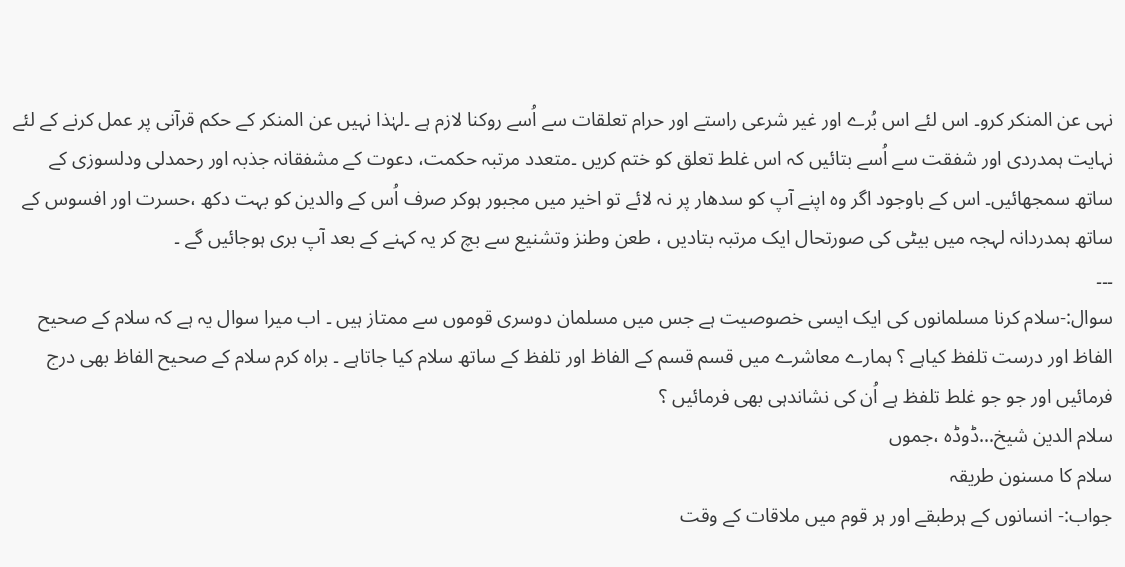نہی عن المنکر کرو۔ اس لئے اس بُرے اور غیر شرعی راستے اور حرام تعلقات سے اُسے روکنا لازم ہے ۔لہٰذا نہیں عن المنکر کے حکم قرآنی پر عمل کرنے کے لئے نہایت ہمدردی اور شفقت سے اُسے بتائیں کہ اس غلط تعلق کو ختم کریں ۔متعدد مرتبہ حکمت، دعوت کے مشفقانہ جذبہ اور رحمدلی ودلسوزی کے ساتھ سمجھائیں۔ اس کے باوجود اگر وہ اپنے آپ کو سدھار پر نہ لائے تو اخیر میں مجبور ہوکر صرف اُس کے والدین کو بہت دکھ ،حسرت اور افسوس کے ساتھ ہمدردانہ لہجہ میں بیٹی کی صورتحال ایک مرتبہ بتادیں ، طعن وطنز وتشنیع سے بچ کر یہ کہنے کے بعد آپ بری ہوجائیں گے ۔
۔۔۔
سوال:-سلام کرنا مسلمانوں کی ایک ایسی خصوصیت ہے جس میں مسلمان دوسری قوموں سے ممتاز ہیں ۔ اب میرا سوال یہ ہے کہ سلام کے صحیح الفاظ اور درست تلفظ کیاہے ؟ ہمارے معاشرے میں قسم قسم کے الفاظ اور تلفظ کے ساتھ سلام کیا جاتاہے ۔ براہ کرم سلام کے صحیح الفاظ بھی درج فرمائیں اور جو جو غلط تلفظ ہے اُن کی نشاندہی بھی فرمائیں ؟
سلام الدین شیخ…ڈوڈہ ،جموں
سلام کا مسنون طریقہ
جواب:- انسانوں کے ہرطبقے اور ہر قوم میں ملاقات کے وقت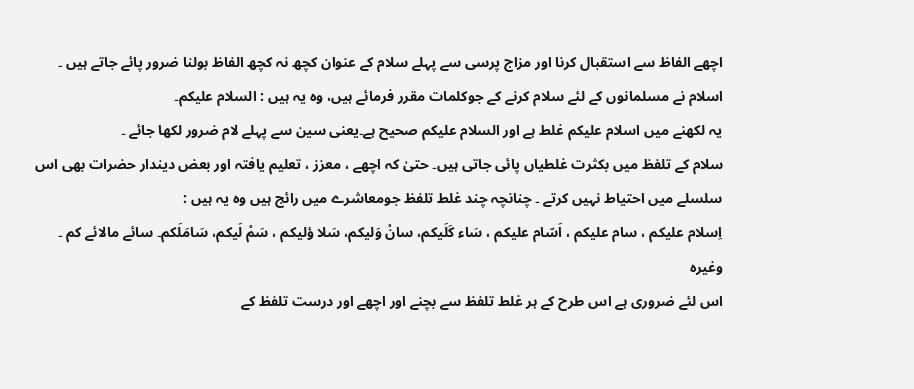اچھے الفاظ سے استقبال کرنا اور مزاج پرسی سے پہلے سلام کے عنوان کچھ نہ کچھ الفاظ بولنا ضرور پائے جاتے ہیں ۔
اسلام نے مسلمانوں کے لئے سلام کرنے کے جوکلمات مقرر فرمائے ہیں، وہ یہ ہیں : السلام علیکم۔
یہ لکھنے میں اسلام علیکم غلط ہے اور السلام علیکم صحیح ہے۔یعنی سین سے پہلے لام ضرور لکھا جائے ۔
سلام کے تلفظ میں بکثرت غلطیاں پائی جاتی ہیں۔ حتیٰ کہ اچھے ، معزز ، تعلیم یافتہ اور بعض دیندار حضرات بھی اس سلسلے میں احتیاط نہیں کرتے ۔ چنانچہ چند غلط تلفظ جومعاشرے میں رائج ہیں وہ یہ ہیں :
اِسلام علیکم ، سام علیکم ، اَسّام علیکم ، سَاء کَلَیکم، سانْ وَلیکم، سَلا ؤلیکم ، سَمْ لَیکم، سَامَلَکم۔ سائے مالائے کم ۔ وغیرہ
اس لئے ضروری ہے اس طرح کے ہر غلط تلفظ سے بچنے اور اچھے اور درست تلفظ کے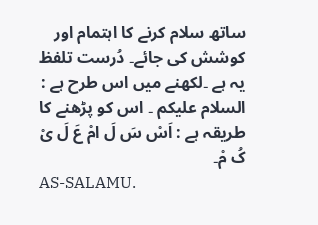ساتھ سلام کرنے کا اہتمام اور کوشش کی جائے۔ دُرست تلفظ یہ ہے ۔لکھنے میں اس طرح ہے : السلام علیکم ۔ اس کو پڑھنے کا طریقہ ہے : اَسْ سَ لَ امْ عَ لَ یْ کُ مْ۔
AS-SALAMU.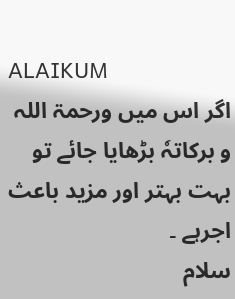ALAIKUM
اگر اس میں ورحمۃ اللہ و برکاتہٗ بڑھایا جائے تو بہت بہتر اور مزید باعث اجرہے ۔
سلام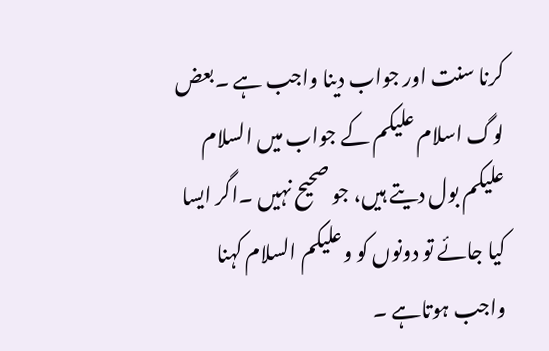کرنا سنت اور جواب دینا واجب ہے ۔بعض لوگ اسلام علیکم کے جواب میں السلام علیکم بول دیتے ہیں، جو صحیح نہیں ۔اگر ایسا کیا جائے تو دونوں کو وعلیکم السلام کہنا واجب ہوتاہے ۔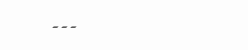۔۔۔